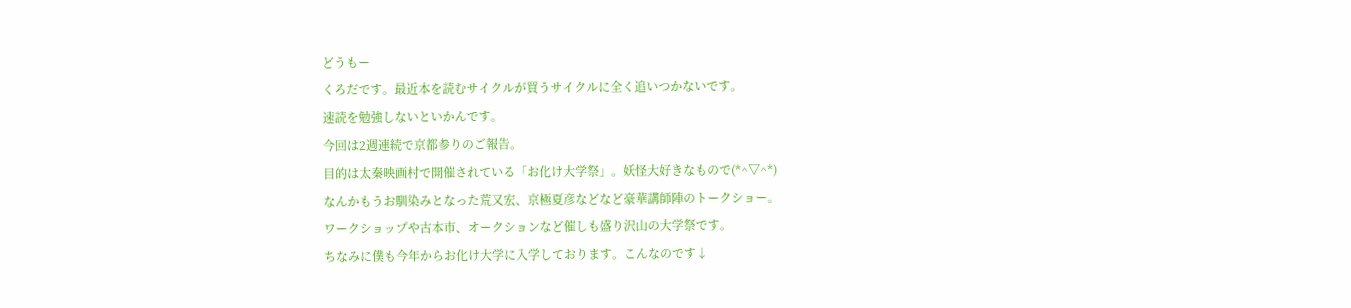どうもー
くろだです。最近本を読むサイクルが買うサイクルに全く追いつかないです。
速読を勉強しないといかんです。
今回は2週連続で京都参りのご報告。
目的は太秦映画村で開催されている「お化け大学祭」。妖怪大好きなもので(*^▽^*)
なんかもうお馴染みとなった荒又宏、京極夏彦などなど豪華講師陣のトークショー。
ワークショップや古本市、オークションなど催しも盛り沢山の大学祭です。
ちなみに僕も今年からお化け大学に入学しております。こんなのです↓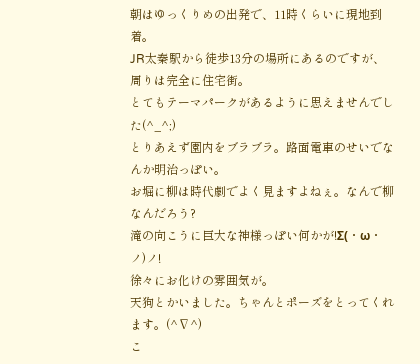朝はゆっくりめの出発で、11時くらいに現地到着。
JR太秦駅から徒歩13分の場所にあるのですが、周りは完全に住宅街。
とてもテーマパークがあるように思えませんでした(^_^;)
とりあえず園内をブラブラ。路面電車のせいでなんか明治っぽい。
お堀に柳は時代劇でよく見ますよねぇ。なんで柳なんだろう?
滝の向こうに巨大な神様っぽい何かが!Σ(・ω・ノ)ノ!
徐々にお化けの雰囲気が。
天狗とかいました。ちゃんとポーズをとってくれます。(^∇^)
こ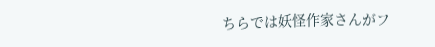ちらでは妖怪作家さんがフ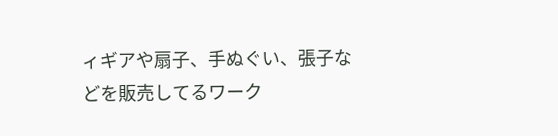ィギアや扇子、手ぬぐい、張子などを販売してるワーク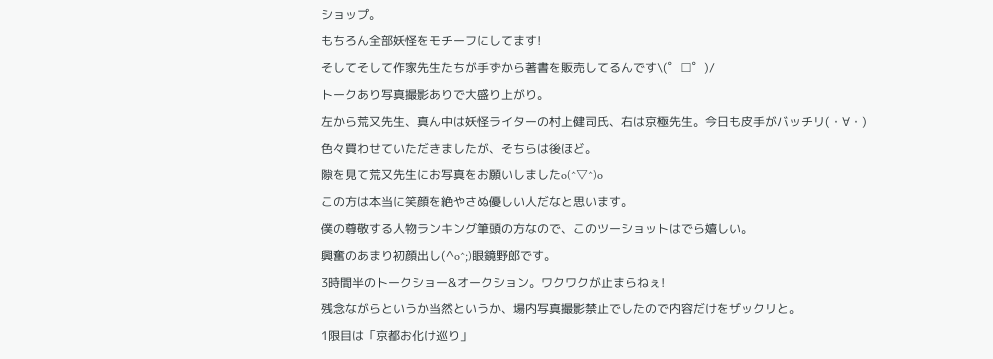ショップ。
もちろん全部妖怪をモチーフにしてます!
そしてそして作家先生たちが手ずから著書を販売してるんです\(゜□゜)/
トークあり写真撮影ありで大盛り上がり。
左から荒又先生、真ん中は妖怪ライターの村上健司氏、右は京極先生。今日も皮手がバッチリ(・∀・)
色々買わせていただきましたが、そちらは後ほど。
隙を見て荒又先生にお写真をお願いしましたo(^▽^)o
この方は本当に笑顔を絶やさぬ優しい人だなと思います。
僕の尊敬する人物ランキング筆頭の方なので、このツーショットはでら嬉しい。
興奮のあまり初顔出し(^o^;)眼鏡野郎です。
3時間半のトークショー&オークション。ワクワクが止まらねぇ!
残念ながらというか当然というか、場内写真撮影禁止でしたので内容だけをザックリと。
1限目は「京都お化け巡り」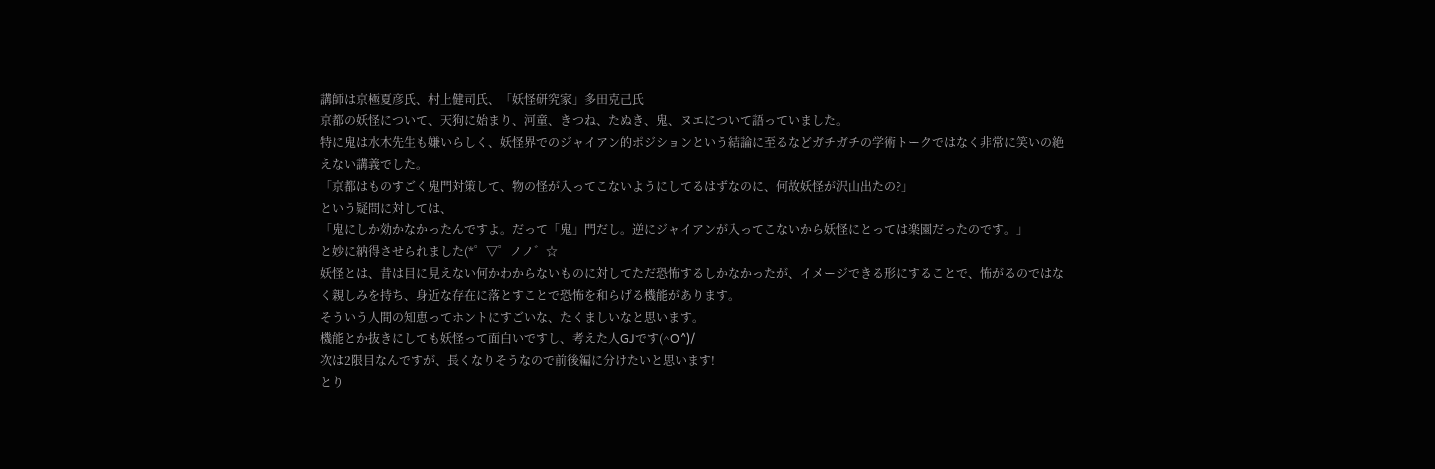講師は京極夏彦氏、村上健司氏、「妖怪研究家」多田克己氏
京都の妖怪について、天狗に始まり、河童、きつね、たぬき、鬼、ヌエについて語っていました。
特に鬼は水木先生も嫌いらしく、妖怪界でのジャイアン的ポジションという結論に至るなどガチガチの学術トークではなく非常に笑いの絶えない講義でした。
「京都はものすごく鬼門対策して、物の怪が入ってこないようにしてるはずなのに、何故妖怪が沢山出たの?」
という疑問に対しては、
「鬼にしか効かなかったんですよ。だって「鬼」門だし。逆にジャイアンが入ってこないから妖怪にとっては楽園だったのです。」
と妙に納得させられました(*゜▽゜ノノ゛☆
妖怪とは、昔は目に見えない何かわからないものに対してただ恐怖するしかなかったが、イメージできる形にすることで、怖がるのではなく親しみを持ち、身近な存在に落とすことで恐怖を和らげる機能があります。
そういう人間の知恵ってホントにすごいな、たくましいなと思います。
機能とか抜きにしても妖怪って面白いですし、考えた人GJです(^O^)/
次は2限目なんですが、長くなりそうなので前後編に分けたいと思います!
とり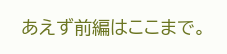あえず前編はここまで。